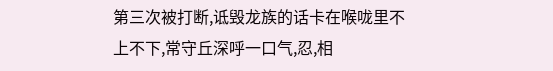第三次被打断,诋毁龙族的话卡在喉咙里不上不下,常守丘深呼一口气,忍,相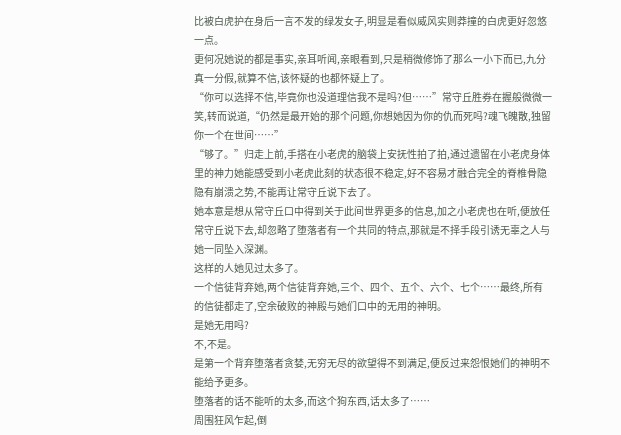比被白虎护在身后一言不发的绿发女子,明显是看似威风实则莽撞的白虎更好忽悠一点。
更何况她说的都是事实,亲耳听闻,亲眼看到,只是稍微修饰了那么一小下而已,九分真一分假,就算不信,该怀疑的也都怀疑上了。
“你可以选择不信,毕竟你也没道理信我不是吗?但……”常守丘胜券在握般微微一笑,转而说道,“仍然是最开始的那个问题,你想她因为你的仇而死吗?魂飞魄散,独留你一个在世间……”
“够了。”归走上前,手搭在小老虎的脑袋上安抚性拍了拍,通过遗留在小老虎身体里的神力她能感受到小老虎此刻的状态很不稳定,好不容易才融合完全的脊椎骨隐隐有崩溃之势,不能再让常守丘说下去了。
她本意是想从常守丘口中得到关于此间世界更多的信息,加之小老虎也在听,便放任常守丘说下去,却忽略了堕落者有一个共同的特点,那就是不择手段引诱无辜之人与她一同坠入深渊。
这样的人她见过太多了。
一个信徒背弃她,两个信徒背弃她,三个、四个、五个、六个、七个……最终,所有的信徒都走了,空余破败的神殿与她们口中的无用的神明。
是她无用吗?
不,不是。
是第一个背弃堕落者贪婪,无穷无尽的欲望得不到满足,便反过来怨恨她们的神明不能给予更多。
堕落者的话不能听的太多,而这个狗东西,话太多了……
周围狂风乍起,倒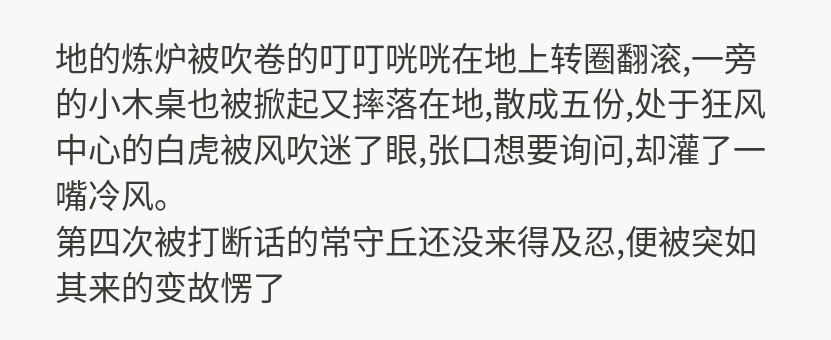地的炼炉被吹卷的叮叮咣咣在地上转圈翻滚,一旁的小木桌也被掀起又摔落在地,散成五份,处于狂风中心的白虎被风吹迷了眼,张口想要询问,却灌了一嘴冷风。
第四次被打断话的常守丘还没来得及忍,便被突如其来的变故愣了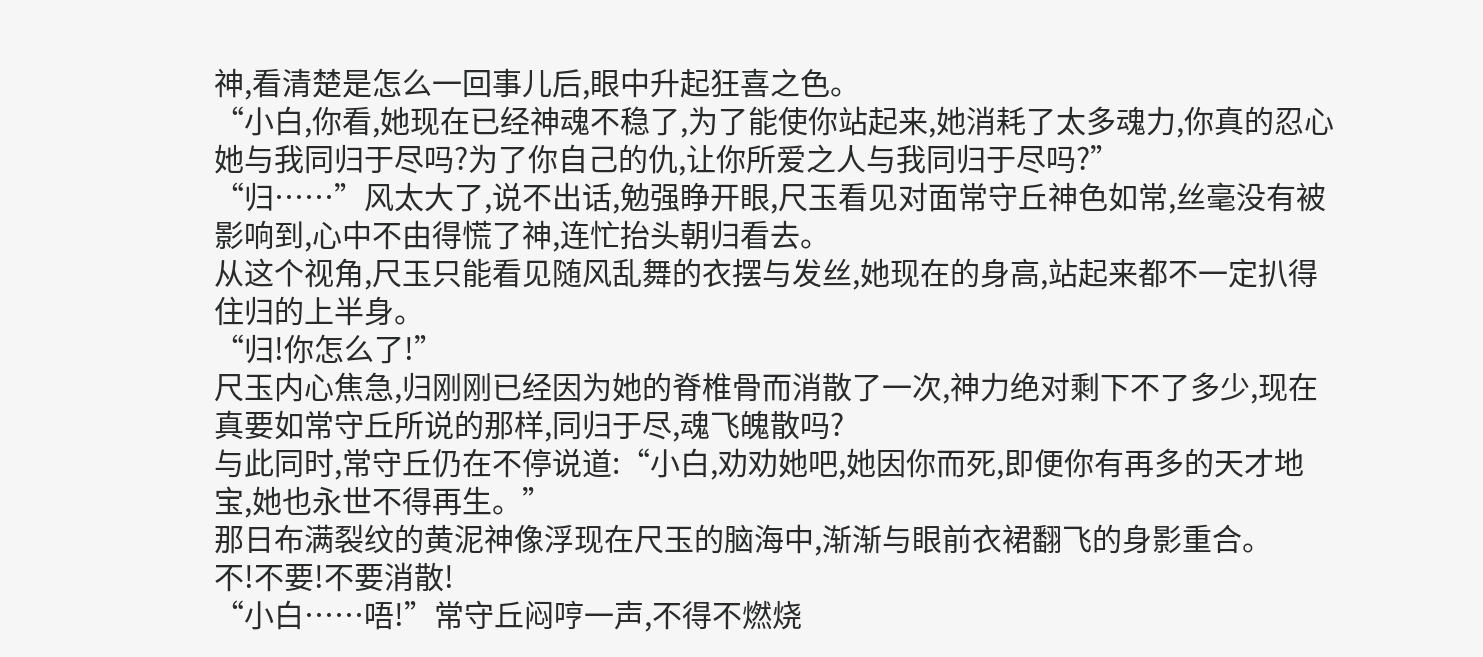神,看清楚是怎么一回事儿后,眼中升起狂喜之色。
“小白,你看,她现在已经神魂不稳了,为了能使你站起来,她消耗了太多魂力,你真的忍心她与我同归于尽吗?为了你自己的仇,让你所爱之人与我同归于尽吗?”
“归……”风太大了,说不出话,勉强睁开眼,尺玉看见对面常守丘神色如常,丝毫没有被影响到,心中不由得慌了神,连忙抬头朝归看去。
从这个视角,尺玉只能看见随风乱舞的衣摆与发丝,她现在的身高,站起来都不一定扒得住归的上半身。
“归!你怎么了!”
尺玉内心焦急,归刚刚已经因为她的脊椎骨而消散了一次,神力绝对剩下不了多少,现在真要如常守丘所说的那样,同归于尽,魂飞魄散吗?
与此同时,常守丘仍在不停说道:“小白,劝劝她吧,她因你而死,即便你有再多的天才地宝,她也永世不得再生。”
那日布满裂纹的黄泥神像浮现在尺玉的脑海中,渐渐与眼前衣裙翻飞的身影重合。
不!不要!不要消散!
“小白……唔!”常守丘闷哼一声,不得不燃烧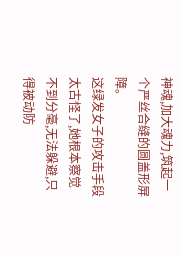神魂,加大魂力,筑起一个严丝合缝的圆盖形屏障。
这绿发女子的攻击手段太古怪了,她根本察觉不到分毫,无法躲避,只得被动防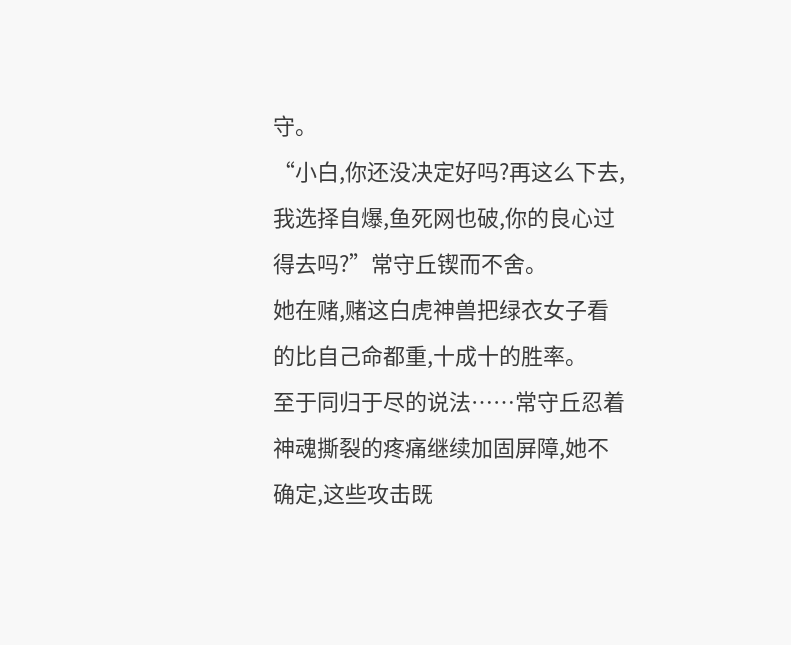守。
“小白,你还没决定好吗?再这么下去,我选择自爆,鱼死网也破,你的良心过得去吗?”常守丘锲而不舍。
她在赌,赌这白虎神兽把绿衣女子看的比自己命都重,十成十的胜率。
至于同归于尽的说法……常守丘忍着神魂撕裂的疼痛继续加固屏障,她不确定,这些攻击既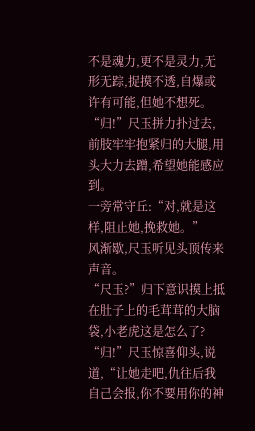不是魂力,更不是灵力,无形无踪,捉摸不透,自爆或许有可能,但她不想死。
“归!”尺玉拼力扑过去,前肢牢牢抱紧归的大腿,用头大力去蹭,希望她能感应到。
一旁常守丘:“对,就是这样,阻止她,挽救她。”
风渐歇,尺玉听见头顶传来声音。
“尺玉?”归下意识摸上抵在肚子上的毛茸茸的大脑袋,小老虎这是怎么了?
“归!”尺玉惊喜仰头,说道,“让她走吧,仇往后我自己会报,你不要用你的神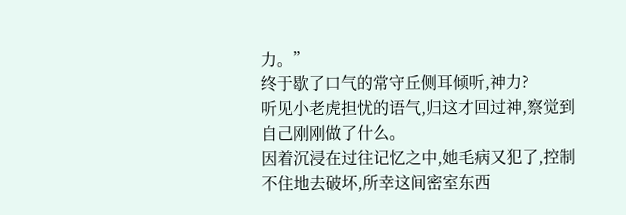力。”
终于歇了口气的常守丘侧耳倾听,神力?
听见小老虎担忧的语气,归这才回过神,察觉到自己刚刚做了什么。
因着沉浸在过往记忆之中,她毛病又犯了,控制不住地去破坏,所幸这间密室东西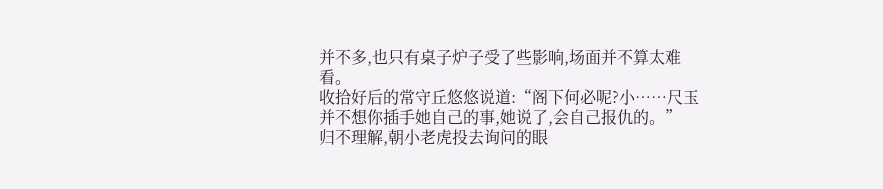并不多,也只有桌子炉子受了些影响,场面并不算太难看。
收拾好后的常守丘悠悠说道:“阁下何必呢?小……尺玉并不想你插手她自己的事,她说了,会自己报仇的。”
归不理解,朝小老虎投去询问的眼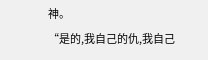神。
“是的,我自己的仇,我自己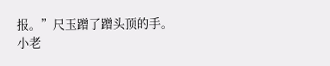报。”尺玉蹭了蹭头顶的手。
小老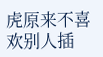虎原来不喜欢别人插